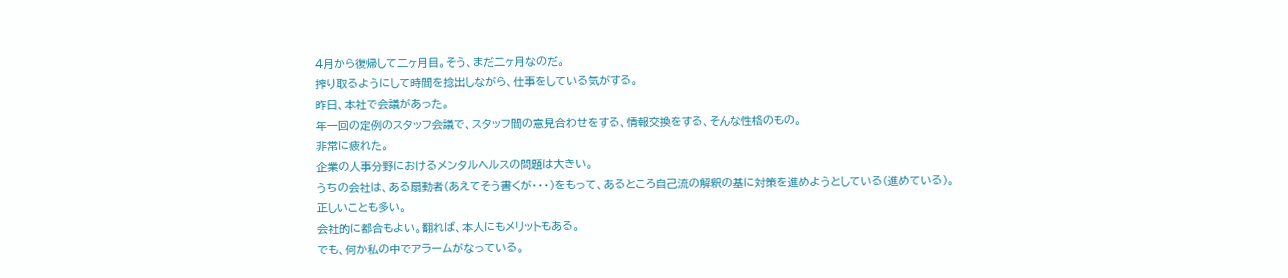4月から復帰して二ヶ月目。そう、まだ二ヶ月なのだ。
搾り取るようにして時間を捻出しながら、仕事をしている気がする。
昨日、本社で会議があった。
年一回の定例のスタッフ会議で、スタッフ間の意見合わせをする、情報交換をする、そんな性格のもの。
非常に疲れた。
企業の人事分野におけるメンタルヘルスの問題は大きい。
うちの会社は、ある扇動者(あえてそう書くが・・・)をもって、あるところ自己流の解釈の基に対策を進めようとしている(進めている)。
正しいことも多い。
会社的に都合もよい。翻れば、本人にもメリットもある。
でも、何か私の中でアラームがなっている。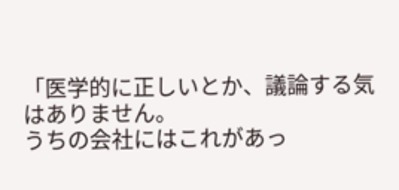「医学的に正しいとか、議論する気はありません。
うちの会社にはこれがあっ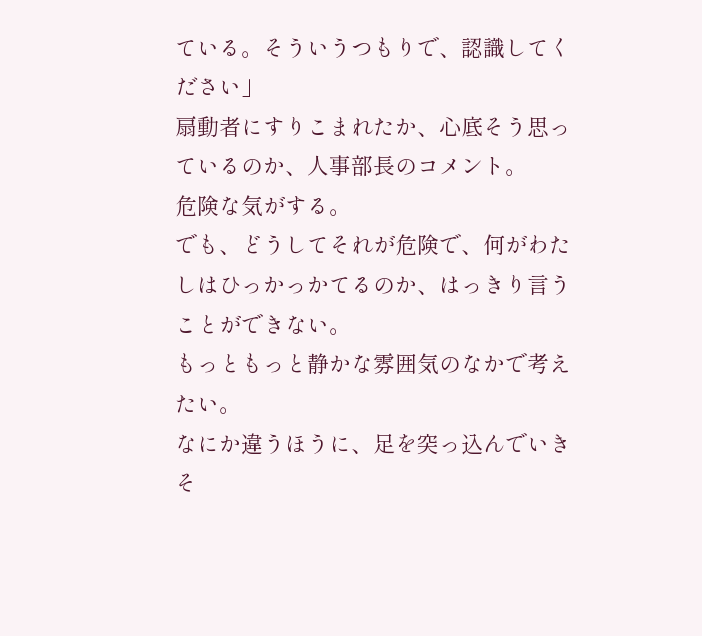ている。そういうつもりで、認識してください」
扇動者にすりこまれたか、心底そう思っているのか、人事部長のコメント。
危険な気がする。
でも、どうしてそれが危険で、何がわたしはひっかっかてるのか、はっきり言うことができない。
もっともっと静かな雰囲気のなかで考えたい。
なにか違うほうに、足を突っ込んでいきそ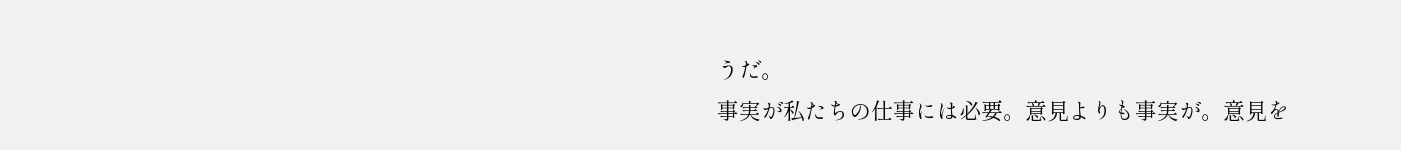うだ。
事実が私たちの仕事には必要。意見よりも事実が。意見を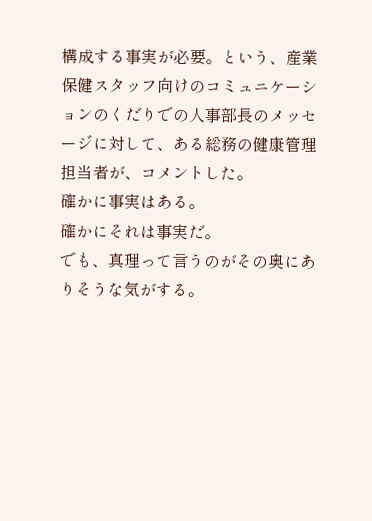構成する事実が必要。という、産業保健スタッフ向けのコミュニケーションのくだりでの人事部長のメッセージに対して、ある総務の健康管理担当者が、コメントした。
確かに事実はある。
確かにそれは事実だ。
でも、真理って言うのがその奥にありそうな気がする。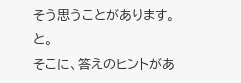そう思うことがあります。
と。
そこに、答えのヒントがあ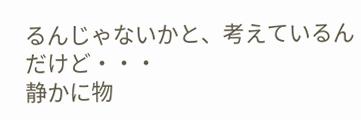るんじゃないかと、考えているんだけど・・・
静かに物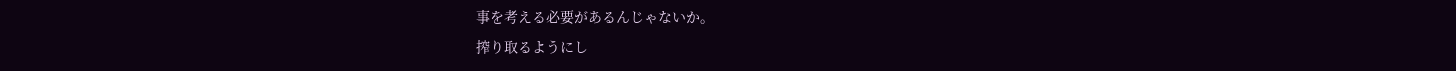事を考える必要があるんじゃないか。
搾り取るようにし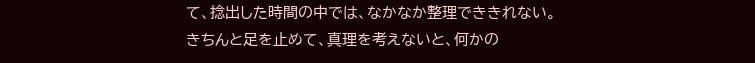て、捻出した時間の中では、なかなか整理でききれない。
きちんと足を止めて、真理を考えないと、何かの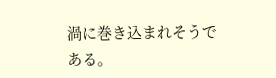渦に巻き込まれそうである。